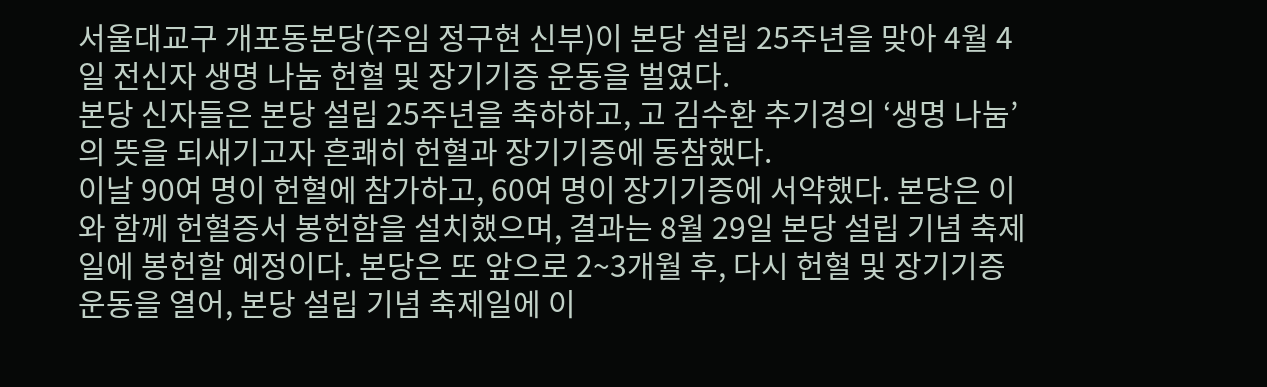서울대교구 개포동본당(주임 정구현 신부)이 본당 설립 25주년을 맞아 4월 4일 전신자 생명 나눔 헌혈 및 장기기증 운동을 벌였다.
본당 신자들은 본당 설립 25주년을 축하하고, 고 김수환 추기경의 ‘생명 나눔’의 뜻을 되새기고자 흔쾌히 헌혈과 장기기증에 동참했다.
이날 90여 명이 헌혈에 참가하고, 60여 명이 장기기증에 서약했다. 본당은 이와 함께 헌혈증서 봉헌함을 설치했으며, 결과는 8월 29일 본당 설립 기념 축제일에 봉헌할 예정이다. 본당은 또 앞으로 2~3개월 후, 다시 헌혈 및 장기기증 운동을 열어, 본당 설립 기념 축제일에 이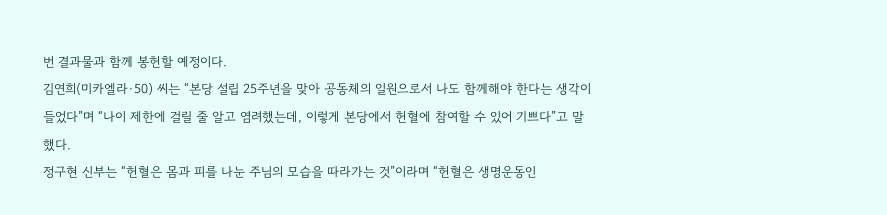번 결과물과 함께 봉헌할 예정이다.
김연희(미카엘라·50) 씨는 “본당 설립 25주년을 맞아 공동체의 일원으로서 나도 함께해야 한다는 생각이 들었다”며 “나이 제한에 걸릴 줄 알고 염려했는데, 이렇게 본당에서 헌혈에 참여할 수 있어 기쁘다”고 말했다.
정구현 신부는 “헌혈은 몸과 피를 나눈 주님의 모습을 따라가는 것”이라며 “헌혈은 생명운동인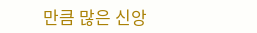만큼 많은 신앙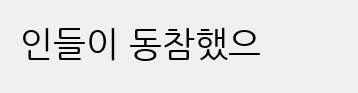인들이 동참했으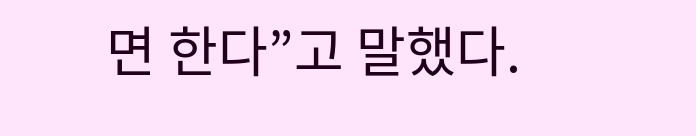면 한다”고 말했다.